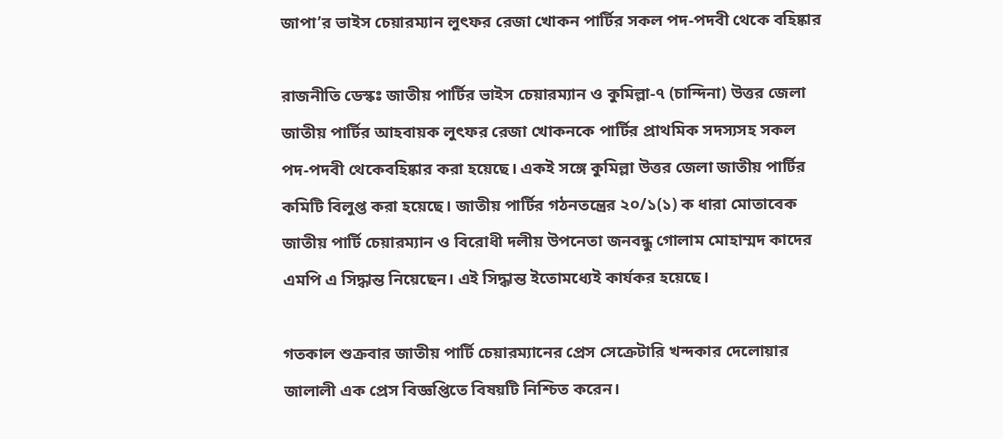জাপা’র ভাইস চেয়ারম্যান লুৎফর রেজা খোকন পার্টির সকল পদ-পদবী থেকে বহিষ্কার

রাজনীতি ডেস্কঃ জাতীয় পার্টির ভাইস চেয়ারম্যান ও কুমিল্লা-৭ (চান্দিনা) উত্তর জেলা জাতীয় পার্টির আহবায়ক লুৎফর রেজা খোকনকে পার্টির প্রাথমিক সদস্যসহ সকল পদ-পদবী থেকেবহিষ্কার করা হয়েছে। একই সঙ্গে কুমিল্লা উত্তর জেলা জাতীয় পার্টির কমিটি বিলুপ্ত করা হয়েছে। জাতীয় পার্টির গঠনতন্ত্রের ২০/১(১) ক ধারা মোতাবেক জাতীয় পার্টি চেয়ারম্যান ও বিরোধী দলীয় উপনেতা জনবন্ধু গোলাম মোহাম্মদ কাদের এমপি এ সিদ্ধান্ত নিয়েছেন। এই সিদ্ধান্ত ইতোমধ্যেই কার্যকর হয়েছে।

গতকাল শুক্রবার জাতীয় পার্টি চেয়ারম্যানের প্রেস সেক্রেটারি খন্দকার দেলোয়ার জালালী এক প্রেস বিজ্ঞপ্তিতে বিষয়টি নিশ্চিত করেন।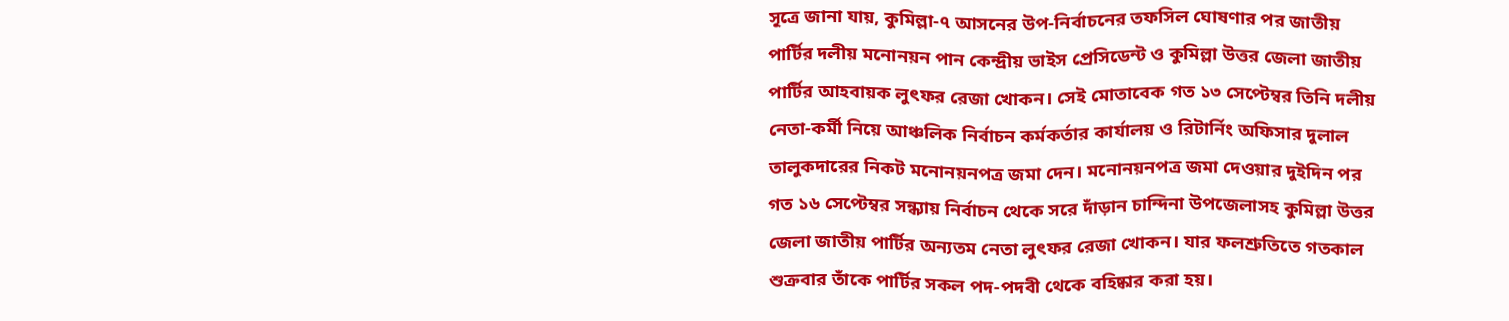সূত্রে জানা যায়, কুমিল্লা-৭ আসনের উপ-নির্বাচনের তফসিল ঘোষণার পর জাতীয় পার্টির দলীয় মনোনয়ন পান কেন্দ্রীয় ভাইস প্রেসিডেন্ট ও কুমিল্লা উত্তর জেলা জাতীয় পার্টির আহবায়ক লুৎফর রেজা খোকন। সেই মোতাবেক গত ১৩ সেপ্টেম্বর তিনি দলীয় নেতা-কর্মী নিয়ে আঞ্চলিক নির্বাচন কর্মকর্তার কার্যালয় ও রিটার্নিং অফিসার দুলাল তালুকদারের নিকট মনোনয়নপত্র জমা দেন। মনোনয়নপত্র জমা দেওয়ার দুইদিন পর গত ১৬ সেপ্টেম্বর সন্ধ্যায় নির্বাচন থেকে সরে দাঁড়ান চান্দিনা উপজেলাসহ কুমিল্লা উত্তর জেলা জাতীয় পার্টির অন্যতম নেতা লুৎফর রেজা খোকন। যার ফলশ্রুতিতে গতকাল শুক্রবার তাঁকে পার্টির সকল পদ-পদবী থেকে বহিষ্কার করা হয়।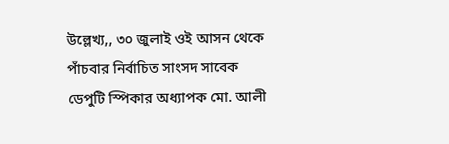উল্লেখ্য,, ৩০ জুলাই ওই আসন থেকে পাঁচবার নির্বাচিত সাংসদ সাবেক ডেপুটি স্পিকার অধ্যাপক মো. আলী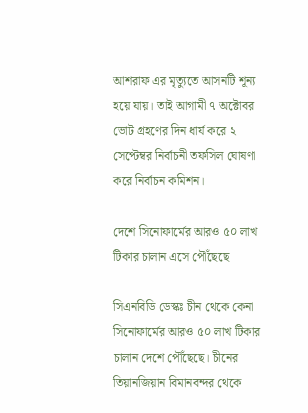আশরাফ এর মৃত্যুতে আসনটি শূন্য হয়ে যায়। তাই আগামী ৭ অক্টোবর ভোট গ্রহণের দিন ধার্য করে ২ সেপ্টেম্বর নির্বাচনী তফসিল ঘোষণা করে নির্বাচন কমিশন।

দেশে সিনোফার্মের আরও ৫০ লাখ টিকার চালান এসে পৌঁছেছে

সিএনবিডি ডেস্কঃ চীন থেকে কেনা সিনোফার্মের আরও ৫০ লাখ টিকার চালান দেশে পৌঁছেছে। চীনের তিয়ানজিয়ান বিমানবন্দর থেকে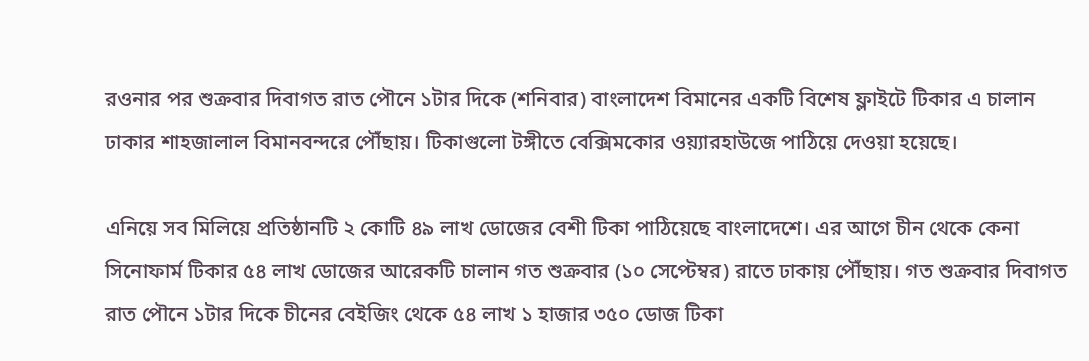রওনার পর শুক্রবার দিবাগত রাত পৌনে ১টার দিকে (শনিবার) বাংলাদেশ বিমানের একটি বিশেষ ফ্লাইটে টিকার এ চালান ঢাকার শাহজালাল বিমানবন্দরে পৌঁছায়। টিকাগুলো টঙ্গীতে বেক্সিমকোর ওয়্যারহাউজে পাঠিয়ে দেওয়া হয়েছে।

এনিয়ে সব মিলিয়ে প্রতিষ্ঠানটি ২ কোটি ৪৯ লাখ ডোজের বেশী টিকা পাঠিয়েছে বাংলাদেশে। এর আগে চীন থেকে কেনা সিনোফার্ম টিকার ৫৪ লাখ ডোজের আরেকটি চালান গত শুক্রবার (১০ সেপ্টেম্বর) রাতে ঢাকায় পৌঁছায়। গত শুক্রবার দিবাগত রাত পৌনে ১টার দিকে চীনের বেইজিং থেকে ৫৪ লাখ ১ হাজার ৩৫০ ডোজ টিকা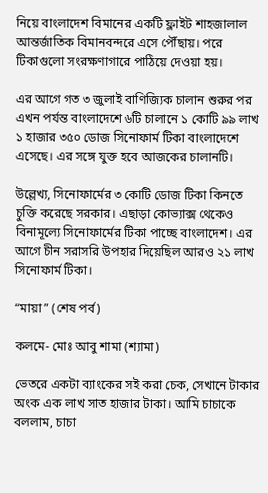নিয়ে বাংলাদেশ বিমানের একটি ফ্লাইট শাহজালাল আন্তর্জাতিক বিমানবন্দরে এসে পৌঁছায়। পরে টিকাগুলো সংরক্ষণাগারে পাঠিয়ে দেওয়া হয়।

এর আগে গত ৩ জুলাই বাণিজ্যিক চালান শুরুর পর এখন পর্যন্ত বাংলাদেশে ৬টি চালানে ১ কোটি ৯৯ লাখ ১ হাজার ৩৫০ ডোজ সিনোফার্ম টিকা বাংলাদেশে এসেছে। এর সঙ্গে যুক্ত হবে আজকের চালানটি।

উল্লেখ্য, সিনোফার্মের ৩ কোটি ডোজ টিকা কিনতে চুক্তি করেছে সরকার। এছাড়া কোভ্যাক্স থেকেও বিনামূল্যে সিনোফার্মের টিকা পাচ্ছে বাংলাদেশ। এর আগে চীন সরাসরি উপহার দিয়েছিল আরও ২১ লাখ সিনোফার্ম টিকা।

“মায়া” (শেষ পর্ব)

কলমে- মোঃ আবু শামা (শ্যামা)

ভেতরে একটা ব্যাংকের সই করা চেক, সেখানে টাকার অংক এক লাখ সাত হাজার টাকা। আমি চাচাকে বললাম, চাচা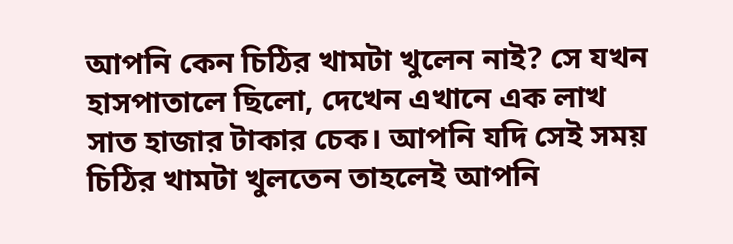আপনি কেন চিঠির খামটা খুলেন নাই? সে যখন হাসপাতালে ছিলো, দেখেন এখানে এক লাখ সাত হাজার টাকার চেক। আপনি যদি সেই সময় চিঠির খামটা খুলতেন তাহলেই আপনি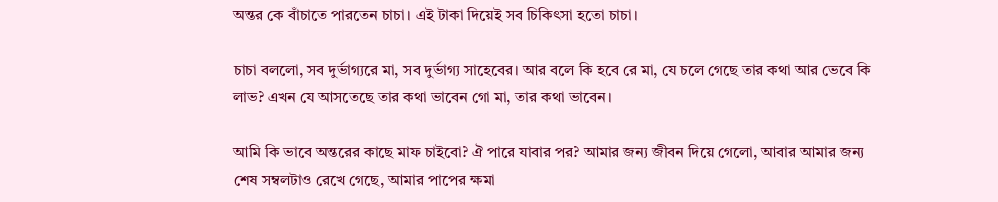অন্তর কে বাঁচাতে পারতেন চাচা। এই টাকা দিয়েই সব চিকিৎসা হতো চাচা।

চাচা বললো, সব দুর্ভাগ্যরে মা, সব দুর্ভাগ্য সাহেবের। আর বলে কি হবে রে মা, যে চলে গেছে তার কথা আর ভেবে কি লাভ? এখন যে আসতেছে তার কথা ভাবেন গো মা, তার কথা ভাবেন।

আমি কি ভাবে অন্তরের কাছে মাফ চাইবো? ঐ পারে যাবার পর? আমার জন্য জীবন দিয়ে গেলো, আবার আমার জন্য শেষ সম্বলটাও রেখে গেছে, আমার পাপের ক্ষমা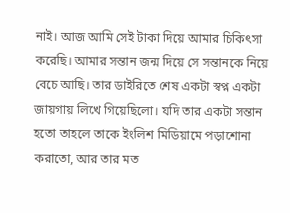নাই। আজ আমি সেই টাকা দিয়ে আমার চিকিৎসা করেছি। আমার সন্তান জন্ম দিয়ে সে সন্তানকে নিয়ে বেচে আছি। তার ডাইরিতে শেষ একটা স্বপ্ন একটা জায়গায় লিখে গিয়েছিলো। যদি তার একটা সন্তান হতো তাহলে তাকে ইংলিশ মিডিয়ামে পড়াশোনা করাতো, আর তার মত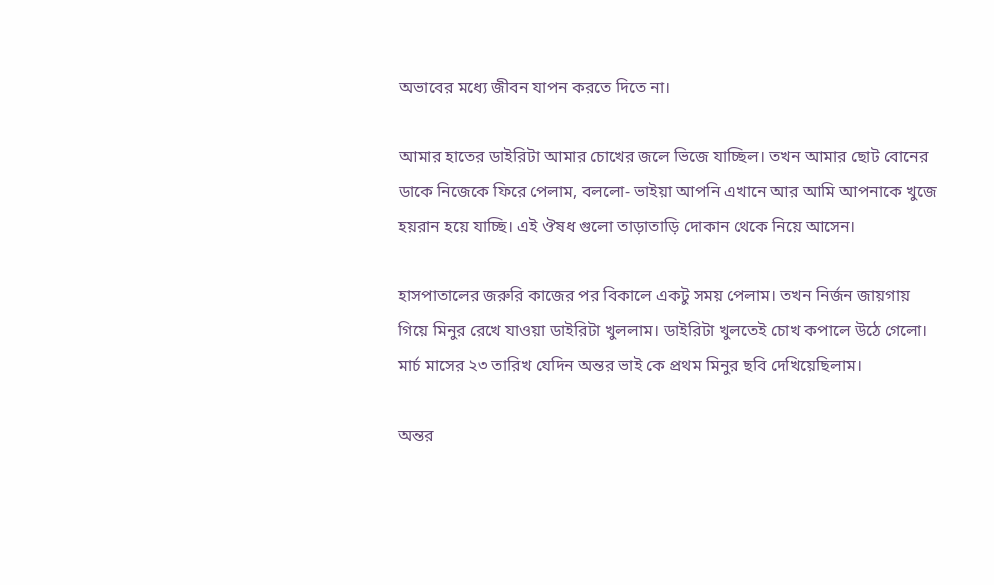অভাবের মধ্যে জীবন যাপন করতে দিতে না।

আমার হাতের ডাইরিটা আমার চোখের জলে ভিজে যাচ্ছিল। তখন আমার ছোট বোনের ডাকে নিজেকে ফিরে পেলাম, বললো- ভাইয়া আপনি এখানে আর আমি আপনাকে খুজে হয়রান হয়ে যাচ্ছি। এই ঔষধ গুলো তাড়াতাড়ি দোকান থেকে নিয়ে আসেন।

হাসপাতালের জরুরি কাজের পর বিকালে একটু সময় পেলাম। তখন নির্জন জায়গায় গিয়ে মিনুর রেখে যাওয়া ডাইরিটা খুললাম। ডাইরিটা খুলতেই চোখ কপালে উঠে গেলো। মার্চ মাসের ২৩ তারিখ যেদিন অন্তর ভাই কে প্রথম মিনুর ছবি দেখিয়েছিলাম।

অন্তর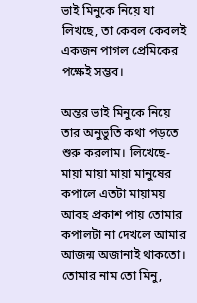ভাই মিনুকে নিয়ে যা লিখছে, তা কেবল কেবলই একজন পাগল প্রেমিকের পক্ষেই সম্ভব।

অন্তর ভাই মিনুকে নিয়ে তার অনুভুতি কথা পড়তে শুরু করলাম। লিখেছে- মায়া মায়া মায়া মানুষের কপালে এতটা মায়াময় আবহ প্রকাশ পায় তোমার কপালটা না দেখলে আমার আজন্ম অজানাই থাকতো। তোমার নাম তো মিনু,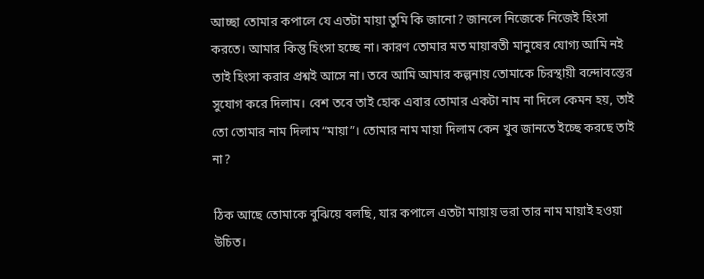আচ্ছা তোমার কপালে যে এতটা মায়া তুমি কি জানো? জানলে নিজেকে নিজেই হিংসা করতে। আমার কিন্তু হিংসা হচ্ছে না। কারণ তোমার মত মায়াবতী মানুষের যোগ্য আমি নই তাই হিংসা করার প্রশ্নই আসে না। তবে আমি আমার কল্পনায় তোমাকে চিরস্থায়ী বন্দোবস্তের সুযোগ করে দিলাম। বেশ তবে তাই হোক এবার তোমার একটা নাম না দিলে কেমন হয়, তাই তো তোমার নাম দিলাম “মায়া”। তোমার নাম মায়া দিলাম কেন খুব জানতে ইচ্ছে করছে তাই না?

ঠিক আছে তোমাকে বুঝিয়ে বলছি, যার কপালে এতটা মায়ায় ভরা তার নাম মায়াই হওয়া উচিত।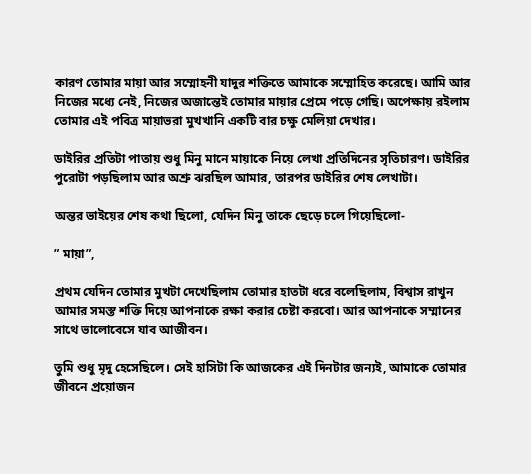কারণ তোমার মায়া আর সম্মোহনী যাদুর শক্তিতে আমাকে সম্মোহিত করেছে। আমি আর নিজের মধ্যে নেই, নিজের অজান্তেই তোমার মায়ার প্রেমে পড়ে গেছি। অপেক্ষায় রইলাম তোমার এই পবিত্র মায়াভরা মুখখানি একটি বার চক্ষু মেলিয়া দেখার।

ডাইরির প্রতিটা পাতায় শুধু মিনু মানে মায়াকে নিয়ে লেখা প্রতিদিনের সৃতিচারণ। ডাইরির পুরোটা পড়ছিলাম আর অশ্রু ঝরছিল আমার, তারপর ডাইরির শেষ লেখাটা।

অন্তর ভাইয়ের শেষ কথা ছিলো, যেদিন মিনু তাকে ছেড়ে চলে গিয়েছিলো-

” মায়া”,

প্রথম যেদিন তোমার মুখটা দেখেছিলাম তোমার হাতটা ধরে বলেছিলাম, বিশ্বাস রাখুন আমার সমস্ত শক্তি দিয়ে আপনাকে রক্ষা করার চেষ্টা করবো। আর আপনাকে সম্মানের সাথে ভালোবেসে যাব আজীবন।

তুমি শুধু মৃদু হেসেছিলে। সেই হাসিটা কি আজকের এই দিনটার জন্যই, আমাকে তোমার জীবনে প্রয়োজন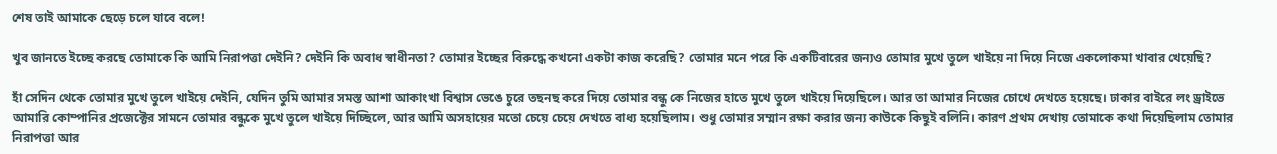শেষ তাই আমাকে ছেড়ে চলে যাবে বলে!

খুব জানতে ইচ্ছে করছে তোমাকে কি আমি নিরাপত্তা দেইনি? দেইনি কি অবাধ স্বাধীনতা? তোমার ইচ্ছের বিরুদ্ধে কখনো একটা কাজ করেছি? তোমার মনে পরে কি একটিবারের জন্যও তোমার মুখে তুলে খাইয়ে না দিয়ে নিজে একলোকমা খাবার খেয়েছি?

হাঁ সেদিন থেকে তোমার মুখে তুলে খাইয়ে দেইনি, যেদিন তুমি আমার সমস্ত আশা আকাংখা বিশ্বাস ভেঙে চুরে তছনছ করে দিয়ে তোমার বন্ধু কে নিজের হাতে মুখে তুলে খাইয়ে দিয়েছিলে। আর তা আমার নিজের চোখে দেখতে হয়েছে। ঢাকার বাইরে লং ড্রাইভে আমারি কোম্পানির প্রজেক্টের সামনে তোমার বন্ধুকে মুখে তুলে খাইয়ে দিচ্ছিলে, আর আমি অসহায়ের মতো চেয়ে চেয়ে দেখতে বাধ্য হয়েছিলাম। শুধু তোমার সম্মান রক্ষা করার জন্য কাউকে কিছুই বলিনি। কারণ প্রথম দেখায় তোমাকে কথা দিয়েছিলাম তোমার নিরাপত্তা আর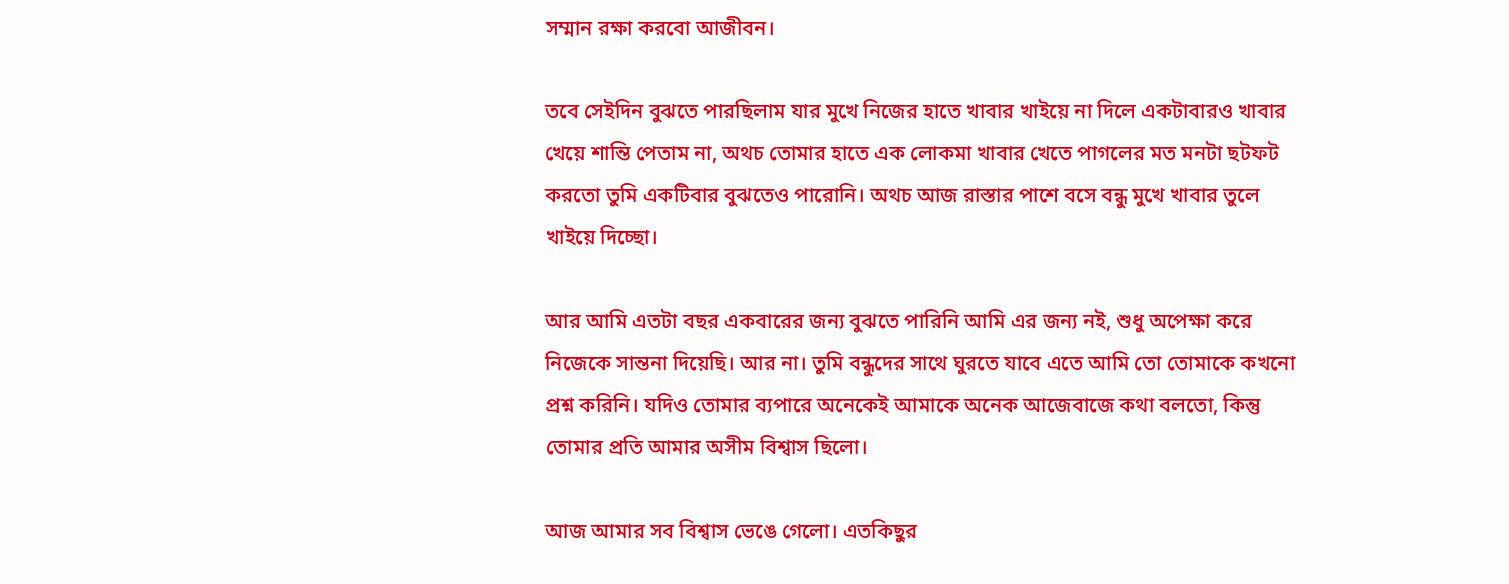সম্মান রক্ষা করবো আজীবন।

তবে সেইদিন বুঝতে পারছিলাম যার মুখে নিজের হাতে খাবার খাইয়ে না দিলে একটাবারও খাবার খেয়ে শান্তি পেতাম না, অথচ তোমার হাতে এক লোকমা খাবার খেতে পাগলের মত মনটা ছটফট করতো তুমি একটিবার বুঝতেও পারোনি। অথচ আজ রাস্তার পাশে বসে বন্ধু মুখে খাবার তুলে খাইয়ে দিচ্ছো।

আর আমি এতটা বছর একবারের জন্য বুঝতে পারিনি আমি এর জন্য নই, শুধু অপেক্ষা করে নিজেকে সান্তনা দিয়েছি। আর না। তুমি বন্ধুদের সাথে ঘুরতে যাবে এতে আমি তো তোমাকে কখনো প্রশ্ন করিনি। যদিও তোমার ব্যপারে অনেকেই আমাকে অনেক আজেবাজে কথা বলতো, কিন্তু তোমার প্রতি আমার অসীম বিশ্বাস ছিলো।

আজ আমার সব বিশ্বাস ভেঙে গেলো। এতকিছুর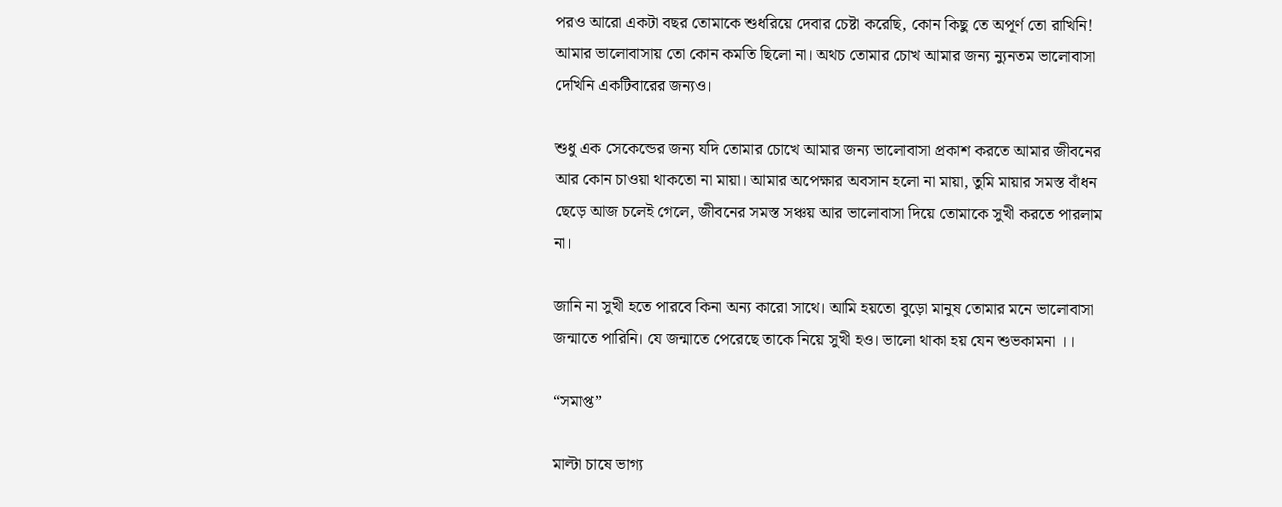পরও আরো একটা বছর তোমাকে শুধরিয়ে দেবার চেষ্টা করেছি, কোন কিছু তে অপূর্ণ তো রাখিনি! আমার ভালোবাসায় তো কোন কমতি ছিলো না। অথচ তোমার চোখ আমার জন্য ন্যুনতম ভালোবাসা দেখিনি একটিবারের জন্যও।

শুধু এক সেকেন্ডের জন্য যদি তোমার চোখে আমার জন্য ভালোবাসা প্রকাশ করতে আমার জীবনের আর কোন চাওয়া থাকতো না মায়া। আমার অপেক্ষার অবসান হলো না মায়া, তুমি মায়ার সমস্ত বাঁধন ছেড়ে আজ চলেই গেলে, জীবনের সমস্ত সঞ্চয় আর ভালোবাসা দিয়ে তোমাকে সুখী করতে পারলাম না।

জানি না সুখী হতে পারবে কিনা অন্য কারো সাথে। আমি হয়তো বুড়ো মানুষ তোমার মনে ভালোবাসা জন্মাতে পারিনি। যে জন্মাতে পেরেছে তাকে নিয়ে সুখী হও। ভালো থাকা হয় যেন শুভকামনা ।।

“সমাপ্ত”

মাল্টা চাষে ভাগ্য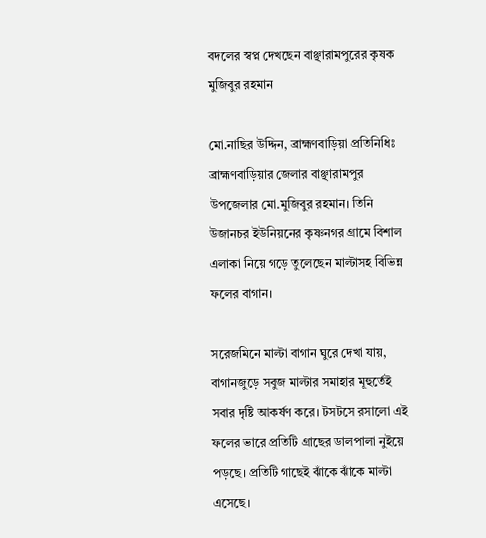বদলের স্বপ্ন দেখছেন বাঞ্ছারামপুরের কৃষক মুজিবুর রহমান

মো.নাছির উদ্দিন, ব্রাহ্মণবাড়িয়া প্রতিনিধিঃ ব্রাহ্মণবাড়িয়ার জেলার বাঞ্ছারামপুর উপজেলার মো.মুজিবুর রহমান। তিনি  উজানচর ইউনিয়নের কৃষ্ণনগর গ্রামে বিশাল এলাকা নিয়ে গড়ে তুলেছেন মাল্টাসহ বিভিন্ন ফলের বাগান।

সরেজমিনে মাল্টা বাগান ঘুরে দেখা যায়, বাগানজুড়ে সবুজ মাল্টার সমাহার মূহুর্তেই সবার দৃষ্টি আকর্ষণ করে। টসটসে রসালো এই ফলের ভারে প্রতিটি গ্রাছের ডালপালা নুইয়ে পড়ছে। প্রতিটি গাছেই ঝাঁকে ঝাঁকে মাল্টা এসেছে।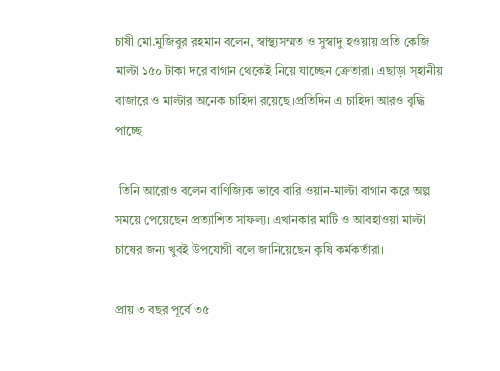চাষী মো.মুজিবুর রহমান বলেন, স্বাস্থ্যসম্মত ও সুস্বাদু হওয়ায় প্রতি কেজি মাল্টা ১৫০ টাকা দরে বাগান থেকেই নিয়ে যাচ্ছেন ক্রেতারা। এছাড়া স্হানীয় বাজারে ও মাল্টার অনেক চাহিদা রয়েছে।প্রতিদিন এ চাহিদা আরও বৃদ্ধি পাচ্ছে

 তিনি আরোও বলেন বাণিজ্যিক ভাবে বারি ওয়ান-মাল্টা বাগান করে অল্প সময়ে পেয়েছেন প্রত্যাশিত সাফল্য। এখানকার মাটি ও আবহাওয়া মাল্টা চাষের জন্য খুবই উপযোগী বলে জানিয়েছেন কৃষি কর্মকর্তারা।

প্রায় ৩ বছর পূর্বে ৩৫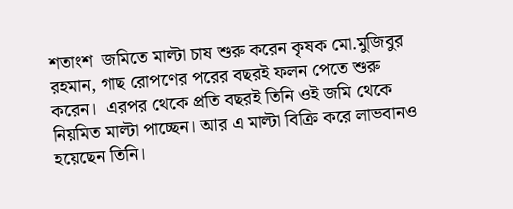শতাংশ  জমিতে মাল্টা চাষ শুরু করেন কৃষক মো.মুজিবুর রহমান, গাছ রোপণের পরের বছরই ফলন পেতে শুরু করেন।  এরপর থেকে প্রতি বছরই তিনি ওই জমি থেকে নিয়মিত মাল্টা পাচ্ছেন। আর এ মাল্টা বিক্রি করে লাভবানও হয়েছেন তিনি।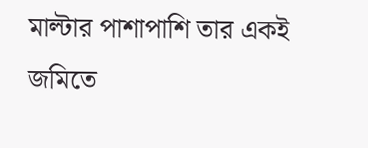মাল্টার পাশাপাশি তার একই জমিতে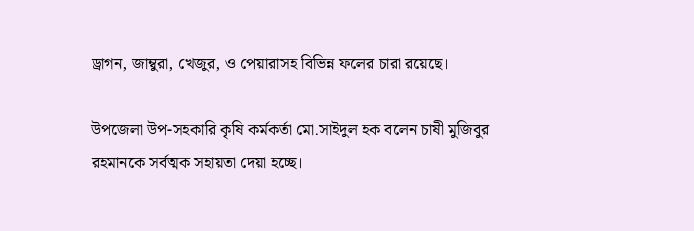ড্রাগন, জাম্বুরা, খেজুর, ও পেয়ারাসহ বিভিন্ন ফলের চারা রয়েছে।

উপজেলা উপ-সহকারি কৃষি কর্মকর্তা মো.সাইদুল হক বলেন চাষী মুজিবুর রহমানকে সর্বত্মক সহায়তা দেয়া হচ্ছে।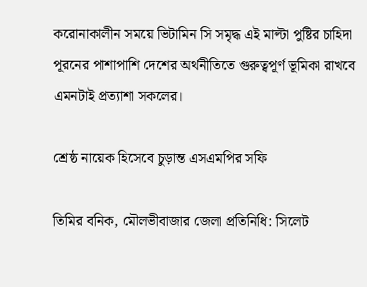করোনাকালীন সময়ে ভিটামিন সি সমৃদ্ধ এই মাল্টা পুষ্টির চাহিদা পূরনের পাশাপাশি দেশের অর্থনীতিতে গুরুত্বপূর্ণ ভূমিকা রাখবে এমনটাই প্রত্যাশা সকলের।

শ্রেষ্ঠ নায়েক হিসেবে চুড়ান্ত এসএমপির সফি

তিমির বনিক, মৌলভীবাজার জেলা প্রতিনিধি: সিলেট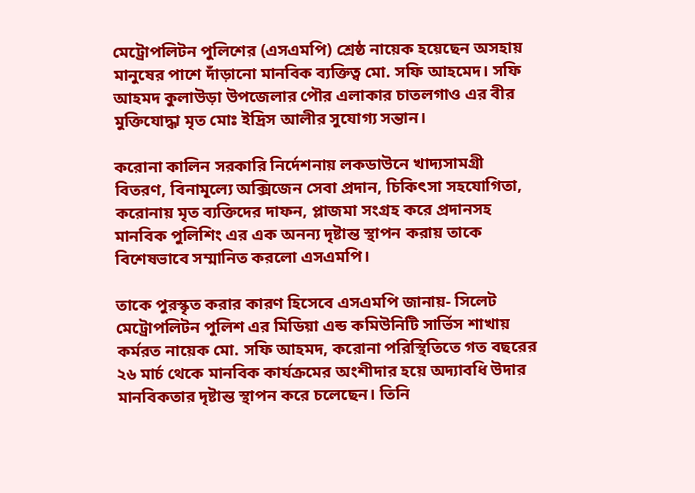মেট্রোপলিটন পুলিশের (এসএমপি) শ্রেষ্ঠ নায়েক হয়েছেন অসহায় মানুষের পাশে দাঁড়ানো মানবিক ব্যক্তিত্ব মো. সফি আহমেদ। সফি আহমদ কুলাউড়া উপজেলার পৌর এলাকার চাতলগাও এর বীর মুক্তিযোদ্ধা মৃত মোঃ ইদ্রিস আলীর সুযোগ্য সন্তান।

করোনা কালিন সরকারি নির্দেশনায় লকডাউনে খাদ্যসামগ্রী বিতরণ, বিনামূল্যে অক্সিজেন সেবা প্রদান, চিকিৎসা সহযোগিতা, করোনায় মৃত ব্যক্তিদের দাফন, প্লাজমা সংগ্রহ করে প্রদানসহ মানবিক পুলিশিং এর এক অনন্য দৃষ্টান্ত স্থাপন করায় তাকে বিশেষভাবে সম্মানিত করলো এসএমপি।

তাকে পুরস্কৃত করার কারণ হিসেবে এসএমপি জানায়- সিলেট মেট্রোপলিটন পুলিশ এর মিডিয়া এন্ড কমিউনিটি সার্ভিস শাখায় কর্মরত নায়েক মো. সফি আহমদ, করোনা পরিস্থিতিতে গত বছরের ২৬ মার্চ থেকে মানবিক কার্যক্রমের অংশীদার হয়ে অদ্যাবধি উদার মানবিকতার দৃষ্টান্ত স্থাপন করে চলেছেন। তিনি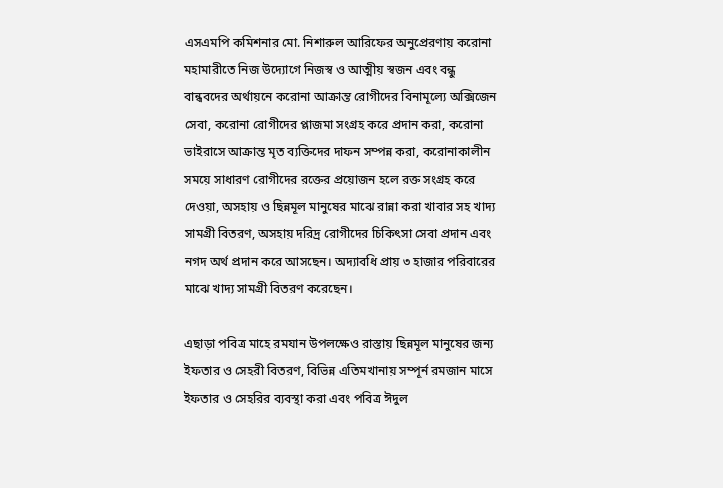এসএমপি কমিশনার মো. নিশারুল আরিফের অনুপ্রেরণায় করোনা মহামারীতে নিজ উদ্যোগে নিজস্ব ও আত্মীয় স্বজন এবং বন্ধু বান্ধবদের অর্থায়নে করোনা আক্রান্ত রোগীদের বিনামূল্যে অক্সিজেন সেবা, করোনা রোগীদের প্লাজমা সংগ্রহ করে প্রদান করা, করোনা ভাইরাসে আক্রান্ত মৃত ব্যক্তিদের দাফন সম্পন্ন করা, করোনাকালীন সময়ে সাধারণ রোগীদের রক্তের প্রয়োজন হলে রক্ত সংগ্রহ করে দেওয়া, অসহায় ও ছিন্নমূল মানুষের মাঝে রান্না করা খাবার সহ খাদ্য সামগ্রী বিতরণ, অসহায় দরিদ্র রোগীদের চিকিৎসা সেবা প্রদান এবং নগদ অর্থ প্রদান করে আসছেন। অদ্যাবধি প্রায় ৩ হাজার পরিবারের মাঝে খাদ্য সামগ্রী বিতরণ করেছেন।

এছাড়া পবিত্র মাহে রমযান উপলক্ষেও রাস্তায় ছিন্নমূল মানুষের জন্য ইফতার ও সেহরী বিতরণ, বিভিন্ন এতিমখানায় সম্পূর্ন রমজান মাসে ইফতার ও সেহরির ব্যবস্থা করা এবং পবিত্র ঈদুল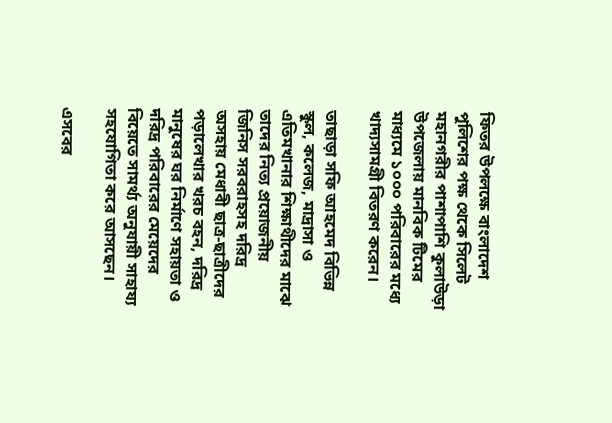ফিতর উপলক্ষে বাংলাদেশ পুলিশের পক্ষ থেকে সিলেট মহানগরীর পাশাপাশি কুলাউড়া উপজেলায় মানবিক টিমের মাধ্যমে ১০০০ পরিবারের মধ্যে খাদ্যসামগ্রী বিতরণ করেন।

তাছাড়া সফি আহমেদ বিভিন্ন স্কুল, কলেজ, মাদ্রাসা ও এতিমখানার শিক্ষাথীদের মাঝে তাদের নিত্য প্রয়োজনীয় জিনিস সরবরাহসহ দরিদ্র অসহায় মেধাবী ছাত্র-ছাত্রীদের পড়ালেখার খরচ বহন, দরিদ্র মানুষের ঘর নির্মাণে সহায়তা ও দরিদ্র পরিবারের মেয়েদের বিয়েতে সামর্থ্য অনুযায়ী সাহায্য সহযোগিতা করে আসছেন।

এসবের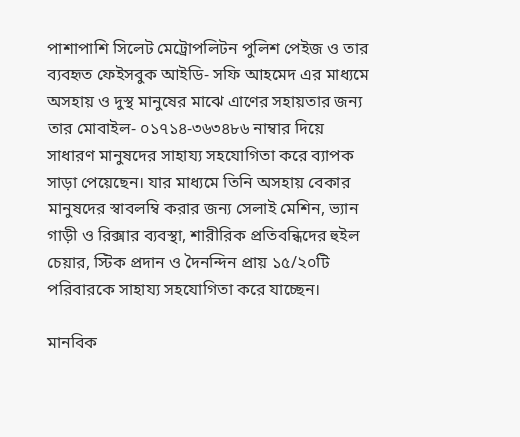পাশাপাশি সিলেট মেট্রোপলিটন পুলিশ পেইজ ও তার ব্যবহৃত ফেইসবুক আইডি- সফি আহমেদ এর মাধ্যমে অসহায় ও দুস্থ মানুষের মাঝে এাণের সহায়তার জন্য তার মোবাইল- ০১৭১৪-৩৬৩৪৮৬ নাম্বার দিয়ে সাধারণ মানুষদের সাহায্য সহযোগিতা করে ব্যাপক সাড়া পেয়েছেন। যার মাধ্যমে তিনি অসহায় বেকার মানুষদের স্বাবলম্বি করার জন্য সেলাই মেশিন, ভ্যান গাড়ী ও রিক্সার ব্যবস্থা, শারীরিক প্রতিবন্ধিদের হুইল চেয়ার, স্টিক প্রদান ও দৈনন্দিন প্রায় ১৫/২০টি পরিবারকে সাহায্য সহযোগিতা করে যাচ্ছেন।

মানবিক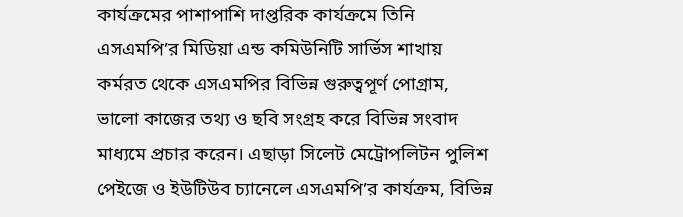কার্যক্রমের পাশাপাশি দাপ্তরিক কার্যক্রমে তিনি এসএমপি’র মিডিয়া এন্ড কমিউনিটি সার্ভিস শাখায় কর্মরত থেকে এসএমপির বিভিন্ন গুরুত্বপূর্ণ পোগ্রাম, ভালো কাজের তথ্য ও ছবি সংগ্রহ করে বিভিন্ন সংবাদ মাধ্যমে প্রচার করেন। এছাড়া সিলেট মেট্রোপলিটন পুলিশ পেইজে ও ইউটিউব চ্যানেলে এসএমপি’র কার্যক্রম, বিভিন্ন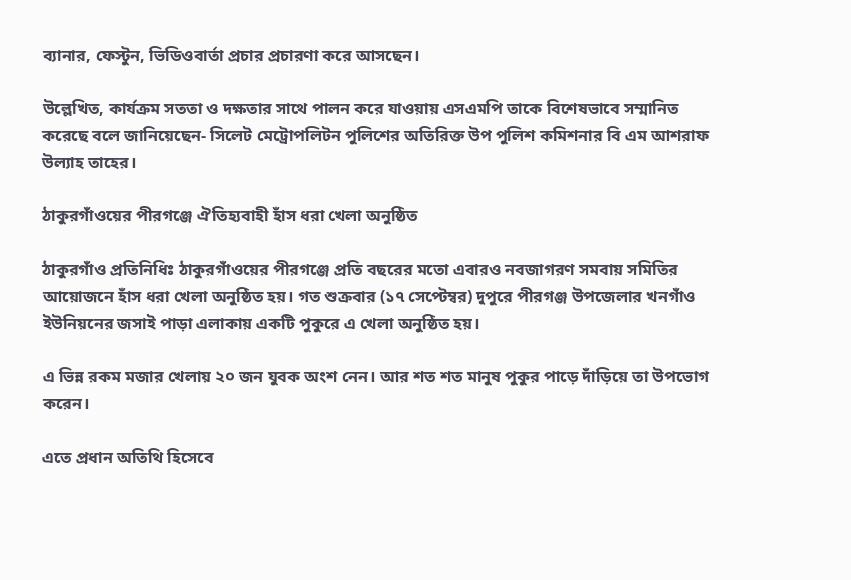ব্যানার, ফেস্টুন, ভিডিওবার্তা প্রচার প্রচারণা করে আসছেন।

উল্লেখিত, কার্যক্রম সততা ও দক্ষতার সাথে পালন করে যাওয়ায় এসএমপি তাকে বিশেষভাবে সম্মানিত করেছে বলে জানিয়েছেন- সিলেট মেট্রোপলিটন পুলিশের অতিরিক্ত উপ পুলিশ কমিশনার বি এম আশরাফ উল্যাহ তাহের।

ঠাকুরগাঁওয়ের পীরগঞ্জে ঐতিহ্যবাহী হাঁস ধরা খেলা অনুষ্ঠিত

ঠাকুরগাঁও প্রতিনিধিঃ ঠাকুরগাঁওয়ের পীরগঞ্জে প্রতি বছরের মতো এবারও নবজাগরণ সমবায় সমিতির আয়োজনে হাঁস ধরা খেলা অনুষ্ঠিত হয়। গত শুক্রবার (১৭ সেপ্টেম্বর) দুপুরে পীরগঞ্জ উপজেলার খনগাঁও ইউনিয়নের জসাই পাড়া এলাকায় একটি পুকুরে এ খেলা অনুষ্ঠিত হয়।

এ ভিন্ন রকম মজার খেলায় ২০ জন যুবক অংশ নেন। আর শত শত মানুষ পুকুর পাড়ে দাঁড়িয়ে তা উপভোগ করেন।

এতে প্রধান অতিথি হিসেবে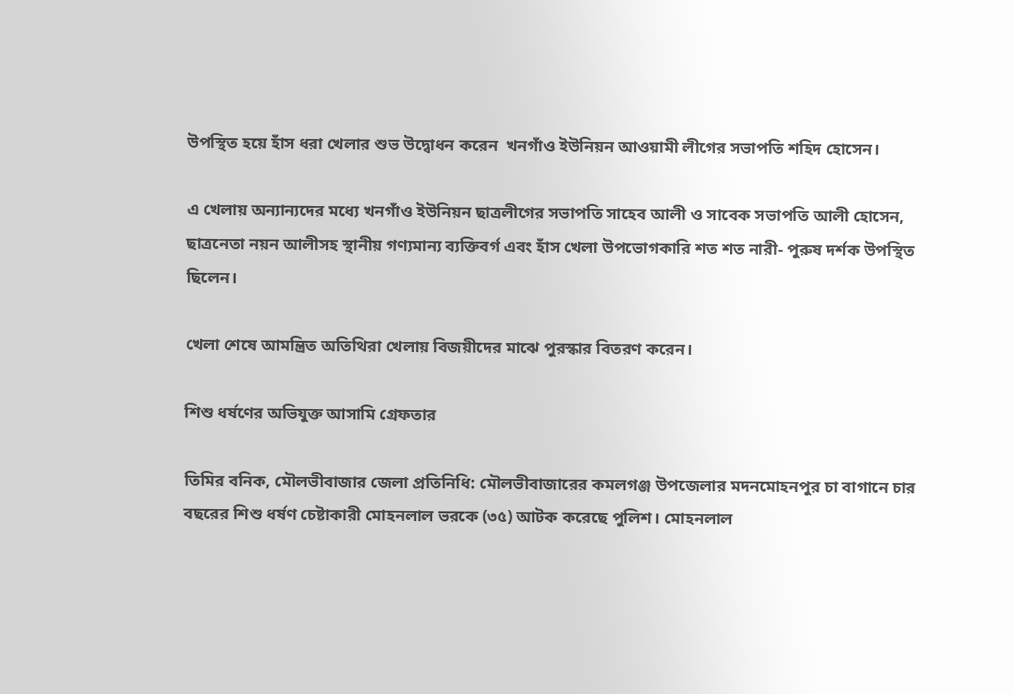উপস্থিত হয়ে হাঁস ধরা খেলার শুভ উদ্বোধন করেন  খনগাঁও ইউনিয়ন আওয়ামী লীগের সভাপতি শহিদ হোসেন।

এ খেলায় অন্যান্যদের মধ্যে খনগাঁও ইউনিয়ন ছাত্রলীগের সভাপতি সাহেব আলী ও সাবেক সভাপতি আলী হোসেন, ছাত্রনেতা নয়ন আলীসহ স্থানীয় গণ্যমান্য ব্যক্তিবর্গ এবং হাঁস খেলা উপভোগকারি শত শত নারী- পুরুষ দর্শক উপস্থিত ছিলেন।

খেলা শেষে আমন্ত্রিত অতিথিরা খেলায় বিজয়ীদের মাঝে পুরস্কার বিতরণ করেন।

শিশু ধর্ষণের অভিযুক্ত আসামি গ্রেফতার

তিমির বনিক, মৌলভীবাজার জেলা প্রতিনিধি: মৌলভীবাজারের কমলগঞ্জ উপজেলার মদনমোহনপুর চা বাগানে চার বছরের শিশু ধর্ষণ চেষ্টাকারী মোহনলাল ভরকে (৩৫) আটক করেছে পুলিশ। মোহনলাল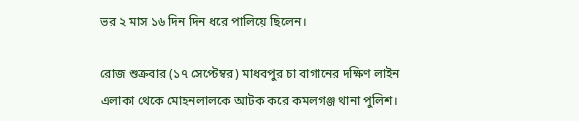ভর ২ মাস ১৬ দিন দিন ধরে পালিয়ে ছিলেন।

রোজ শুক্রবার (১৭ সেপ্টেম্বর) মাধবপুর চা বাগানের দক্ষিণ লাইন এলাকা থেকে মোহনলালকে আটক করে কমলগঞ্জ থানা পুলিশ।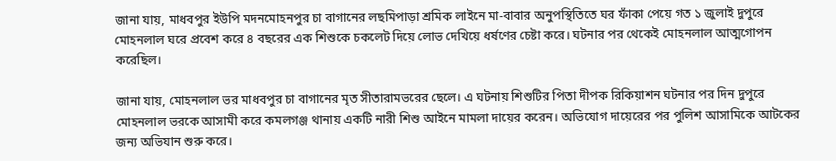জানা যায়, মাধবপুর ইউপি মদনমোহনপুর চা বাগানের লছমিপাড়া শ্রমিক লাইনে মা-বাবার অনুপস্থিতিতে ঘর ফাঁকা পেয়ে গত ১ জুলাই দুপুরে মোহনলাল ঘরে প্রবেশ করে ৪ বছরের এক শিশুকে চকলেট দিয়ে লোভ দেখিয়ে ধর্ষণের চেষ্টা করে। ঘটনার পর থেকেই মোহনলাল আত্মগোপন করেছিল।

জানা যায়, মোহনলাল ভর মাধবপুর চা বাগানের মৃত সীতারামভরের ছেলে। এ ঘটনায় শিশুটির পিতা দীপক রিকিয়াশন ঘটনার পর দিন দুপুরে মোহনলাল ভরকে আসামী করে কমলগঞ্জ থানায় একটি নারী শিশু আইনে মামলা দায়ের করেন। অভিযোগ দায়েরের পর পুলিশ আসামিকে আটকের জন্য অভিযান শুরু করে।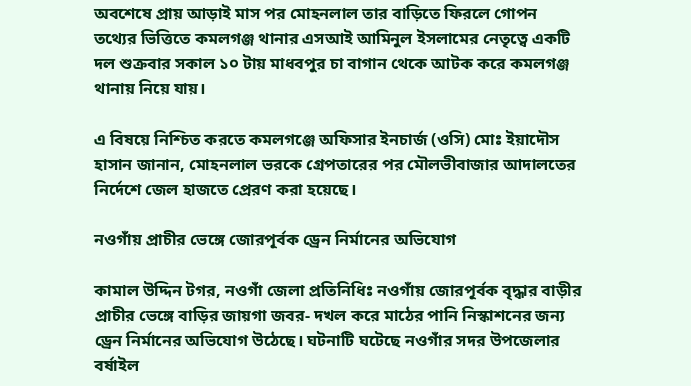অবশেষে প্রায় আড়াই মাস পর মোহনলাল তার বাড়িতে ফিরলে গোপন তথ্যের ভিত্তিতে কমলগঞ্জ থানার এসআই আমিনুল ইসলামের নেতৃত্বে একটি দল শুক্রবার সকাল ১০ টায় মাধবপুর চা বাগান থেকে আটক করে কমলগঞ্জ থানায় নিয়ে যায়।

এ বিষয়ে নিশ্চিত করতে কমলগঞ্জে অফিসার ইনচার্জ (ওসি) মোঃ ইয়াদৌস হাসান জানান, মোহনলাল ভরকে গ্ৰেপতারের পর মৌলভীবাজার আদালতের নির্দেশে জেল হাজতে প্রেরণ করা হয়েছে।

নওগাঁয় প্রাচীর ভেঙ্গে জোরপূর্বক ড্রেন নির্মানের অভিযোগ

কামাল উদ্দিন টগর, নওগাঁ জেলা প্রতিনিধিঃ নওগাঁয় জোরপূর্বক বৃদ্ধার বাড়ীর প্রাচীর ভেঙ্গে বাড়ির জায়গা জবর- দখল করে মাঠের পানি নিস্কাশনের জন্য ড্রেন নির্মানের অভিযোগ উঠেছে। ঘটনাটি ঘটেছে নওগাঁর সদর উপজেলার বর্ষাইল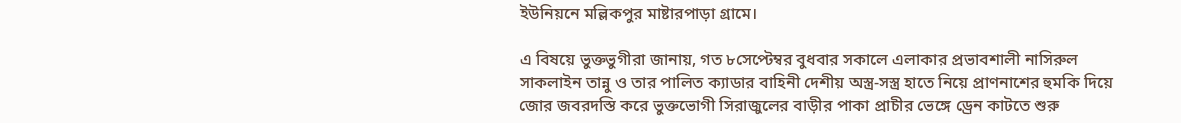ইউনিয়নে মল্লিকপুর মাষ্টারপাড়া গ্রামে।

এ বিষয়ে ভুক্তভুগীরা জানায়, গত ৮সেপ্টেম্বর বুধবার সকালে এলাকার প্রভাবশালী নাসিরুল সাকলাইন তান্নু ও তার পালিত ক্যাডার বাহিনী দেশীয় অস্ত্র-সস্ত্র হাতে নিয়ে প্রাণনাশের হুমকি দিয়ে  জোর জবরদস্তি করে ভুক্তভোগী সিরাজুলের বাড়ীর পাকা প্রাচীর ভেঙ্গে ড্রেন কাটতে শুরু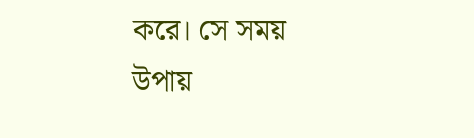করে। সে সময় উপায়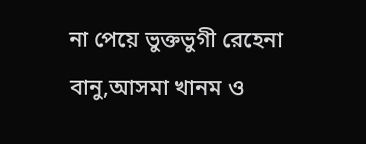না পেয়ে ভুক্তভুগী রেহেনা বানু,আসমা খানম ও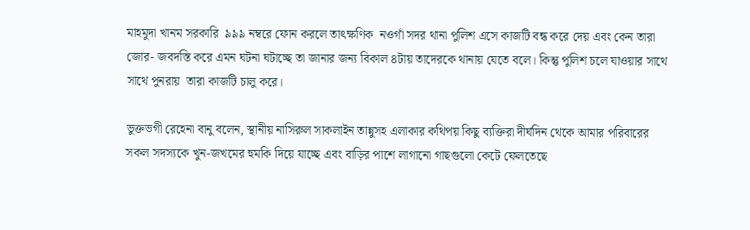মাহমুদা খানম সরকারি  ৯৯৯ নম্বরে ফোন করলে তাৎক্ষণিক  নওগাঁ সদর থানা পুলিশ এসে কাজটি বন্ধ করে দেয় এবং কেন তারা জোর- জবদস্তি করে এমন ঘটনা ঘটাচ্ছে তা জানার জন্য বিকাল ৪টায় তাদেরকে থানায় যেতে বলে। কিন্তু পুলিশ চলে যাওয়ার সাথে সাথে পুনরায়  তারা কাজটি চালু করে।

ভুক্তভগী রেহেনা বানু বলেন, স্থানীয় নাসিরুল সাকলাইন তান্নুসহ এলাকার কথিপয় কিছু ব্যক্তিরা দীর্ঘদিন থেকে আমার পরিবারের সকল সদস্যকে খুন-জখমের হুমকি দিয়ে যাচ্ছে এবং বাড়ির পাশে লাগানো গাছগুলো কেটে ফেলতেছে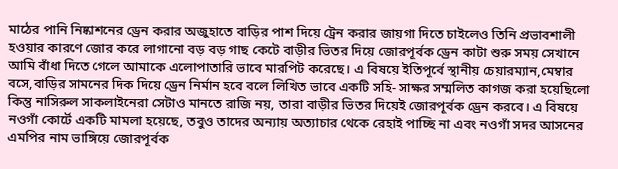মাঠের পানি নিষ্কাশনের ড্রেন করার অজুহাতে বাড়ির পাশ দিয়ে ট্রেন করার জায়গা দিতে চাইলেও তিনি প্রভাবশালী হওয়ার কারণে জোর করে লাগানো বড় বড় গাছ কেটে বাড়ীর ভিতর দিয়ে জোরপূর্বক ড্রেন কাটা শুরু সময় সেখানে আমি বাঁধা দিতে গেলে আমাকে এলোপাতারি ভাবে মারপিট করেছে। এ বিষয়ে ইতিপূর্বে স্থানীয় চেয়ারম্যান,মেম্বার বসে,বাড়ির সামনের দিক দিয়ে ড্রেন নির্মান হবে বলে লিখিত ভাবে একটি সহি- সাক্ষর সম্মলিত কাগজ করা হয়েছিলো কিন্তু নাসিরুল সাকলাইনেরা সেটাও মানতে রাজি নয়, তারা বাড়ীর ভিতর দিয়েই জোরপূর্বক ড্রেন করবে। এ বিষয়ে নওগাঁ কোর্টে একটি মামলা হয়েছে, তবুও তাদের অন্যায় অত্যাচার থেকে রেহাই পাচ্ছি না এবং নওগাঁ সদর আসনের এমপির নাম ভাঙ্গিয়ে জোরপূর্বক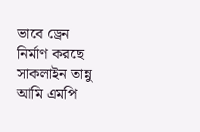ভাবে ড্রেন নির্মাণ করছে সাকলাইন তান্নু আমি এমপি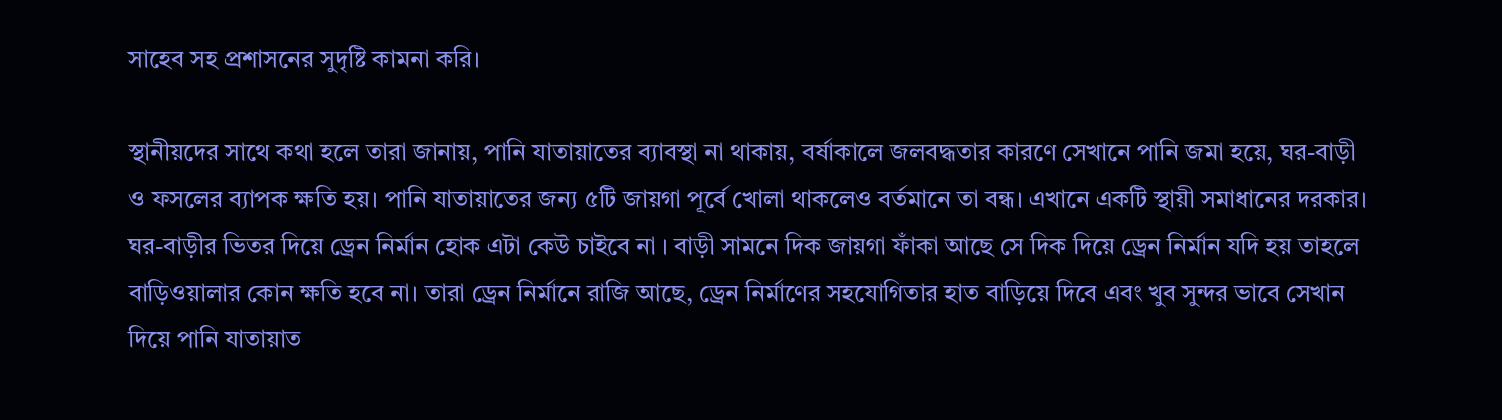সাহেব সহ প্রশাসনের সুদৃষ্টি কামনা করি।

স্থানীয়দের সাথে কথা হলে তারা জানায়, পানি যাতায়াতের ব্যাবস্থা না থাকায়, বর্ষাকালে জলবদ্ধতার কারণে সেখানে পানি জমা হয়ে, ঘর-বাড়ী ও ফসলের ব্যাপক ক্ষতি হয়। পানি যাতায়াতের জন্য ৫টি জায়গা পূর্বে খোলা থাকলেও বর্তমানে তা বন্ধ। এখানে একটি স্থায়ী সমাধানের দরকার। ঘর-বাড়ীর ভিতর দিয়ে ড্রেন নির্মান হোক এটা কেউ চাইবে না । বাড়ী সামনে দিক জায়গা ফাঁকা আছে সে দিক দিয়ে ড্রেন নির্মান যদি হয় তাহলে বাড়িওয়ালার কোন ক্ষতি হবে না। তারা ড্রেন নির্মানে রাজি আছে, ড্রেন নির্মাণের সহযোগিতার হাত বাড়িয়ে দিবে এবং খুব সুন্দর ভাবে সেখান দিয়ে পানি যাতায়াত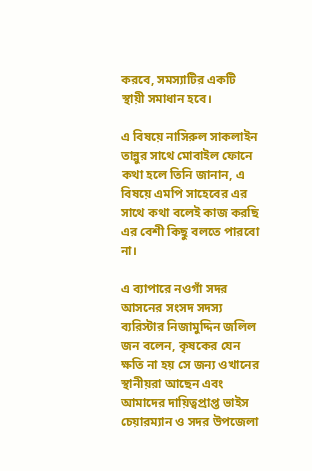করবে, সমস্যাটির একটি স্থায়ী সমাধান হবে।

এ বিষয়ে নাসিরুল সাকলাইন তান্নুর সাথে মোবাইল ফোনে কথা হলে তিনি জানান, এ বিষয়ে এমপি সাহেবের এর সাথে কথা বলেই কাজ করছি এর বেশী কিছু বলতে পারবো না।

এ ব্যাপারে নওগাঁ সদর আসনের সংসদ সদস্য ব্যরিস্টার নিজামুদ্দিন জলিল জন বলেন, কৃষকের যেন ক্ষতি না হয় সে জন্য ওখানের স্থানীয়রা আছেন এবং আমাদের দায়িত্বপ্রাপ্ত ভাইস চেয়ারম্যান ও সদর উপজেলা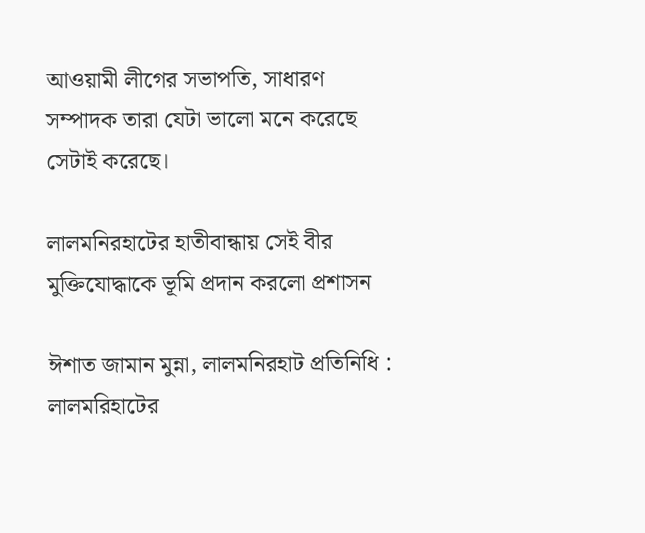আওয়ামী লীগের সভাপতি, সাধারণ সম্পাদক তারা যেটা ভালো মনে করেছে সেটাই করেছে।

লালমনিরহাটের হাতীবান্ধায় সেই বীর মুক্তিযোদ্ধাকে ভূমি প্রদান করলো প্রশাসন

ঈশাত জামান মুন্না, লালমনিরহাট প্রতিনিধি : লালমরিহাটের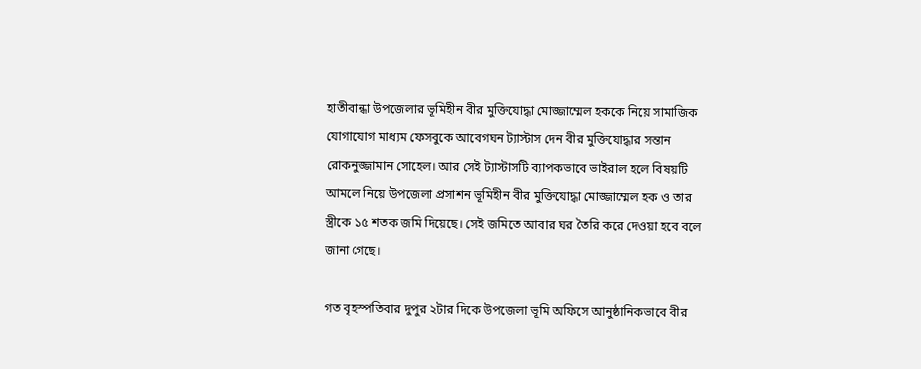হাতীবান্ধা উপজেলার ভূমিহীন বীর মুক্তিযোদ্ধা মোজ্জাম্মেল হককে নিয়ে সামাজিক যোগাযোগ মাধ্যম ফেসবুকে আবেগঘন ট্যাস্টাস দেন বীর মুক্তিযোদ্ধার সন্তান রোকনুজ্জামান সোহেল। আর সেই ট্যাস্টাসটি ব্যাপকভাবে ভাইরাল হলে বিষয়টি আমলে নিয়ে উপজেলা প্রসাশন ভূমিহীন বীর মুক্তিযোদ্ধা মোজ্জাম্মেল হক ও তার স্ত্রীকে ১৫ শতক জমি দিয়েছে। সেই জমিতে আবার ঘর তৈরি করে দেওয়া হবে বলে জানা গেছে।

গত বৃহস্পতিবার দুপুর ২টার দিকে উপজেলা ভূমি অফিসে আনুষ্ঠানিকভাবে বীর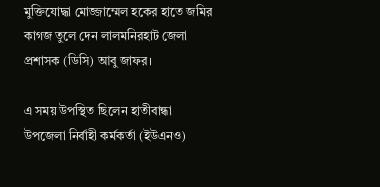মুক্তিযোদ্ধা মোজ্জাম্মেল হকের হাতে জমির কাগজ তুলে দেন লালমনিরহাট জেলা প্রশাসক (ডিসি) আবু জাফর।

এ সময় উপস্থিত ছিলেন হাতীবান্ধা উপজেলা নির্বাহী কর্মকর্তা (ইউএনও)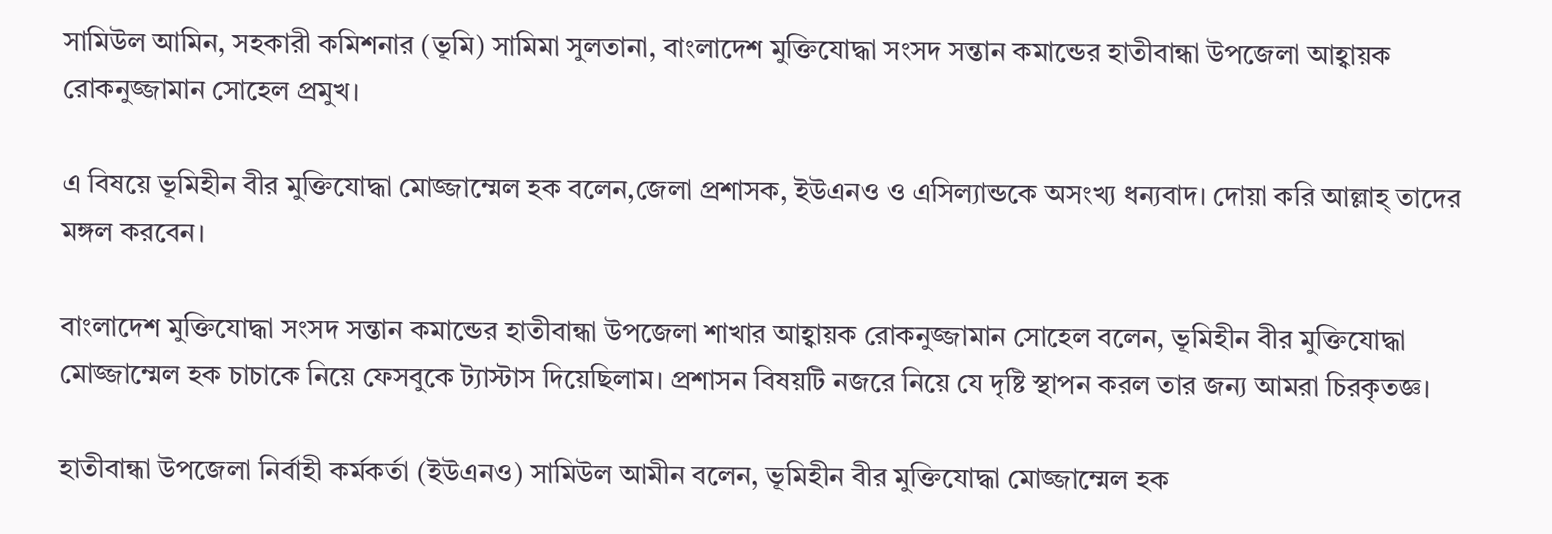সামিউল আমিন, সহকারী কমিশনার (ভূমি) সামিমা সুলতানা, বাংলাদেশ মুক্তিযোদ্ধা সংসদ সন্তান কমান্ডের হাতীবান্ধা উপজেলা আহ্বায়ক রোকনুজ্জামান সোহেল প্রমুখ।

এ বিষয়ে ভূমিহীন বীর মুক্তিযোদ্ধা মোজ্জাম্মেল হক বলেন,জেলা প্রশাসক, ইউএনও ও এসিল্যান্ডকে অসংখ্য ধন্যবাদ। দোয়া করি আল্লাহ্ তাদের মঙ্গল করবেন।

বাংলাদেশ মুক্তিযোদ্ধা সংসদ সন্তান কমান্ডের হাতীবান্ধা উপজেলা শাখার আহ্বায়ক রোকনুজ্জামান সোহেল বলেন, ভূমিহীন বীর মুক্তিযোদ্ধা মোজ্জাম্মেল হক চাচাকে নিয়ে ফেসবুকে ট্যাস্টাস দিয়েছিলাম। প্রশাসন বিষয়টি নজরে নিয়ে যে দৃষ্টি স্থাপন করল তার জন্য আমরা চিরকৃতজ্ঞ।

হাতীবান্ধা উপজেলা নির্বাহী কর্মকর্তা (ইউএনও) সামিউল আমীন বলেন, ভূমিহীন বীর মুক্তিযোদ্ধা মোজ্জাম্মেল হক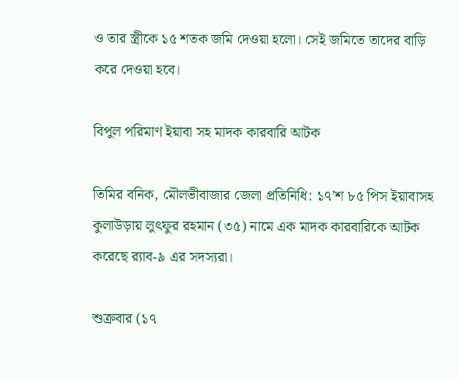ও তার স্ত্রীকে ১৫ শতক জমি দেওয়া হলো। সেই জমিতে তাদের বাড়ি করে দেওয়া হবে।

বিপুল পরিমাণ ইয়াবা সহ মাদক কারবারি আটক

তিমির বনিক, মৌলভীবাজার জেলা প্রতিনিধি: ১৭’শ ৮৫ পিস ইয়াবাসহ কুলাউড়ায় লুৎফুর রহমান (৩৫) নামে এক মাদক কারবারিকে আটক করেছে র‌্যাব-৯ এর সদস্যরা।

শুক্রবার (১৭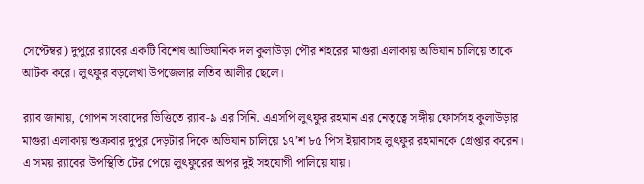সেপ্টেম্বর) দুপুরে র‌্যাবের একটি বিশেষ আভিযানিক দল কুলাউড়া পৌর শহরের মাগুরা এলাকায় অভিযান চালিয়ে তাকে আটক করে। লুৎফুর বড়লেখা উপজেলার লতিব আলীর ছেলে।

র‍্যাব জানায়, গোপন সংবাদের ভিত্তিতে র‍্যাব-৯ এর সিনি. এএসপি লুৎফুর রহমান এর নেতৃত্বে সঙ্গীয় ফোর্সসহ কুলাউড়ার মাগুরা এলাকায় শুক্রবার দুপুর দেড়টার দিকে অভিযান চালিয়ে ১৭’শ ৮৫ পিস ইয়াবাসহ লুৎফুর রহমানকে গ্রেপ্তার করেন। এ সময় র‍্যাবের উপস্থিতি টের পেয়ে লুৎফুরের অপর দুই সহযোগী পালিয়ে যায়।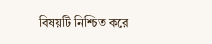বিষয়টি নিশ্চিত করে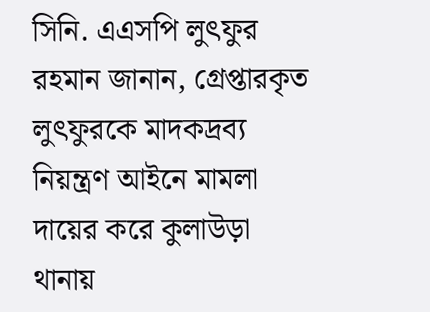সিনি. এএসপি লুৎফুর রহমান জানান, গ্রেপ্তারকৃত লুৎফুরকে মাদকদ্রব্য নিয়ন্ত্রণ আইনে মামলা দায়ের করে কুলাউড়া থানায়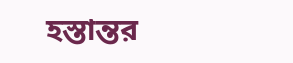হস্তান্তর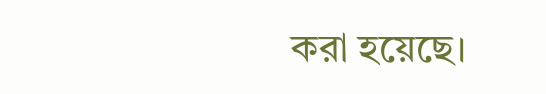করা হয়েছে।